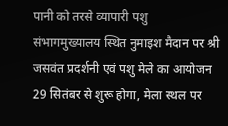पानी को तरसे व्यापारी पशु
संभागमुख्यालय स्थित नुमाइश मैदान पर श्री जसवंत प्रदर्शनी एवं पशु मेले का आयोजन 29 सितंबर से शुरू होगा, मेला स्थल पर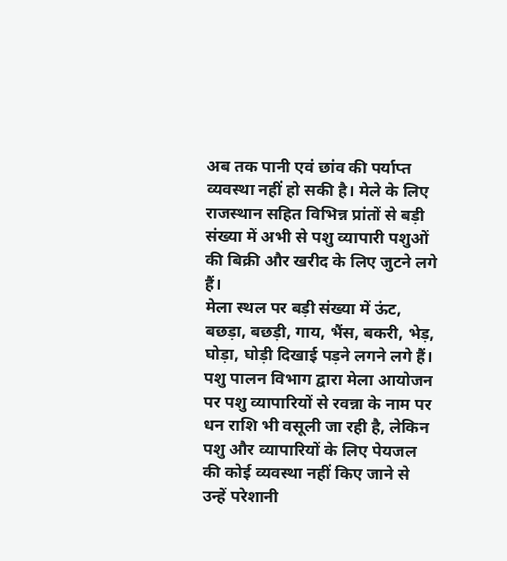अब तक पानी एवं छांव की पर्याप्त व्यवस्था नहीं हो सकी है। मेले के लिए राजस्थान सहित विभिन्न प्रांतों से बड़ी संख्या में अभी से पशु व्यापारी पशुओं की बिक्री और खरीद के लिए जुटने लगे हैं।
मेला स्थल पर बड़ी संख्या में ऊंट, बछड़ा, बछड़ी, गाय, भैंस, बकरी, भेड़, घोड़ा, घोड़ी दिखाई पड़ने लगने लगे हैं। पशु पालन विभाग द्वारा मेला आयोजन पर पशु व्यापारियों से रवन्ना के नाम पर धन राशि भी वसूली जा रही है, लेकिन पशु और व्यापारियों के लिए पेयजल की कोई व्यवस्था नहीं किए जाने से उन्हें परेशानी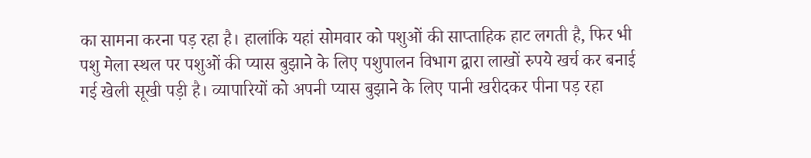का सामना करना पड़ रहा है। हालांकि यहां सोमवार को पशुओं की साप्ताहिक हाट लगती है, फिर भी पशु मेला स्थल पर पशुओं की प्यास बुझाने के लिए पशुपालन विभाग द्वारा लाखों रुपये खर्च कर बनाई गई खेली सूखी पड़ी है। व्यापारियों को अपनी प्यास बुझाने के लिए पानी खरीदकर पीना पड़ रहा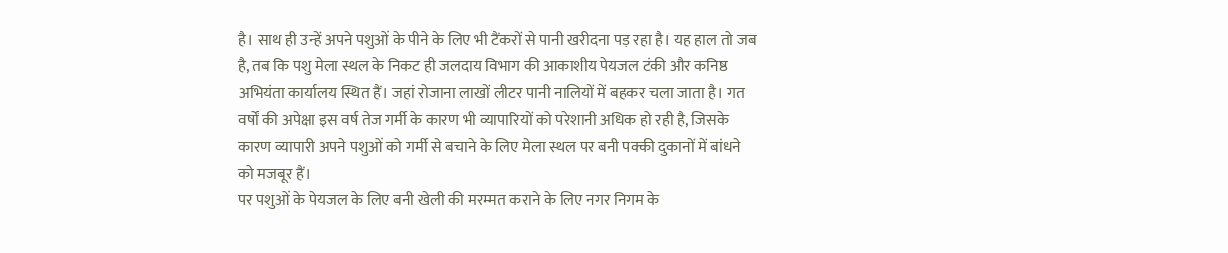है। साथ ही उन्हें अपने पशुओं के पीने के लिए भी टैंकरों से पानी खरीदना पड़ रहा है। यह हाल तो जब है, तब कि पशु मेला स्थल के निकट ही जलदाय विभाग की आकाशीय पेयजल टंकी और कनिष्ठ अभियंता कार्यालय स्थित हैं। जहां रोजाना लाखों लीटर पानी नालियों में बहकर चला जाता है। गत वर्षों की अपेक्षा इस वर्ष तेज गर्मी के कारण भी व्यापारियों को परेशानी अधिक हो रही है, जिसके कारण व्यापारी अपने पशुओं को गर्मी से बचाने के लिए मेला स्थल पर बनी पक्की दुकानों में बांधने को मजबूर हैं।
पर पशुओं के पेयजल के लिए बनी खेली की मरम्मत कराने के लिए नगर निगम के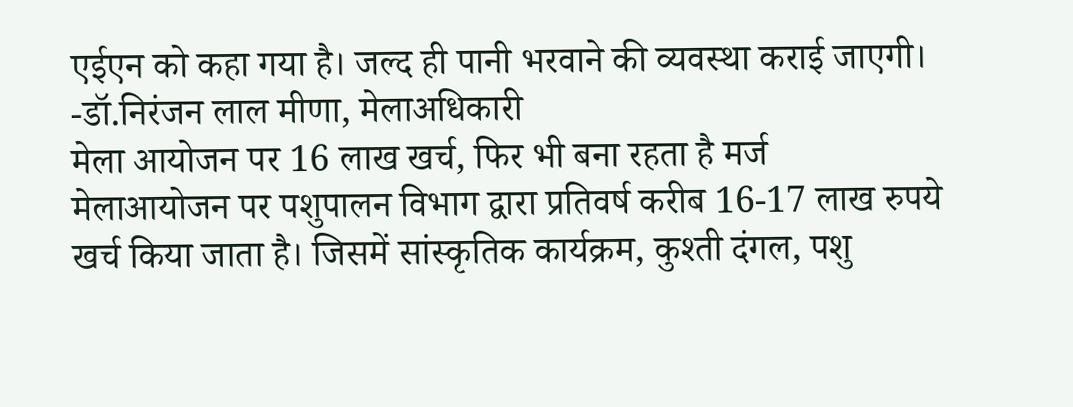एईएन को कहा गया है। जल्द ही पानी भरवाने की व्यवस्था कराई जाएगी।
-डॉ.निरंजन लाल मीणा, मेलाअधिकारी
मेला आयोजन पर 16 लाख खर्च, फिर भी बना रहता है मर्ज
मेलाआयोजन पर पशुपालन विभाग द्वारा प्रतिवर्ष करीब 16-17 लाख रुपये खर्च किया जाता है। जिसमें सांस्कृतिक कार्यक्रम, कुश्ती दंगल, पशु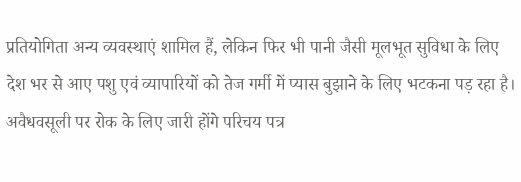प्रतियोगिता अन्य व्यवस्थाएं शामिल हैं, लेकिन फिर भी पानी जैसी मूलभूत सुविधा के लिए देश भर से आए पशु एवं व्यापारियों को तेज गर्मी में प्यास बुझाने के लिए भटकना पड़ रहा है।
अवैधवसूली पर रोक के लिए जारी होंगे परिचय पत्र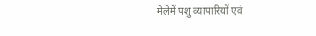मेलेमें पशु व्यापारियों एवं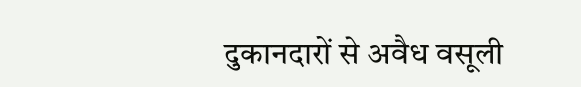दुकानदारों से अवैध वसूली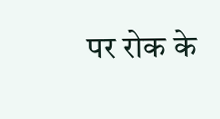पर रोक के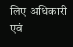लिए अधिकारी एवं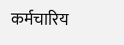कर्मचारिय